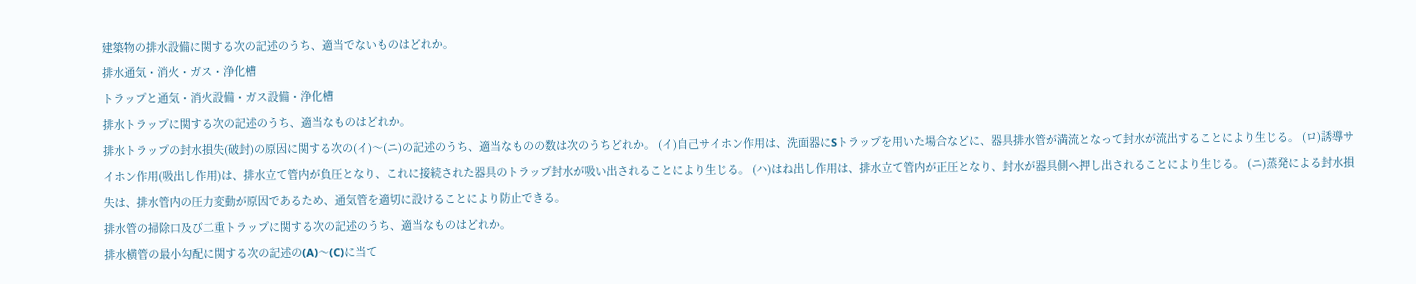建築物の排水設備に関する次の記述のうち、適当でないものはどれか。
排水通気・消火・ガス・浄化槽
トラップと通気・消火設備・ガス設備・浄化槽
排水トラップに関する次の記述のうち、適当なものはどれか。
排水トラップの封水損失(破封)の原因に関する次の(イ)〜(ニ)の記述のうち、適当なものの数は次のうちどれか。 (イ)自己サイホン作用は、洗面器にSトラップを用いた場合などに、器具排水管が満流となって封水が流出することにより生じる。 (ロ)誘導サイホン作用(吸出し作用)は、排水立て管内が負圧となり、これに接続された器具のトラップ封水が吸い出されることにより生じる。 (ハ)はね出し作用は、排水立て管内が正圧となり、封水が器具側へ押し出されることにより生じる。 (ニ)蒸発による封水損失は、排水管内の圧力変動が原因であるため、通気管を適切に設けることにより防止できる。
排水管の掃除口及び二重トラップに関する次の記述のうち、適当なものはどれか。
排水横管の最小勾配に関する次の記述の(A)〜(C)に当て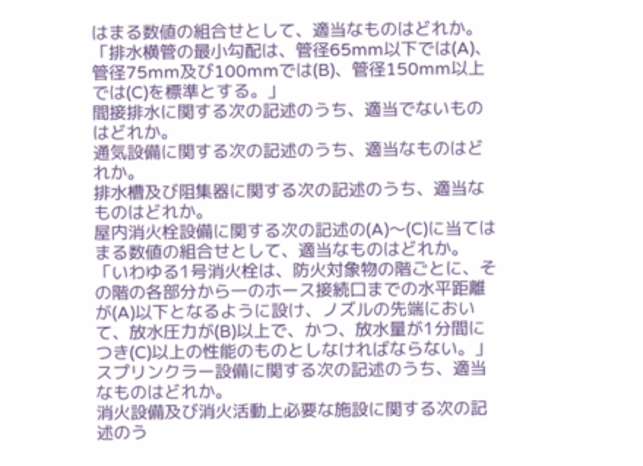はまる数値の組合せとして、適当なものはどれか。 「排水横管の最小勾配は、管径65mm以下では(A)、管径75mm及び100mmでは(B)、管径150mm以上では(C)を標準とする。」
間接排水に関する次の記述のうち、適当でないものはどれか。
通気設備に関する次の記述のうち、適当なものはどれか。
排水槽及び阻集器に関する次の記述のうち、適当なものはどれか。
屋内消火栓設備に関する次の記述の(A)〜(C)に当てはまる数値の組合せとして、適当なものはどれか。 「いわゆる1号消火栓は、防火対象物の階ごとに、その階の各部分から一のホース接続口までの水平距離が(A)以下となるように設け、ノズルの先端において、放水圧力が(B)以上で、かつ、放水量が1分間につき(C)以上の性能のものとしなければならない。」
スプリンクラー設備に関する次の記述のうち、適当なものはどれか。
消火設備及び消火活動上必要な施設に関する次の記述のう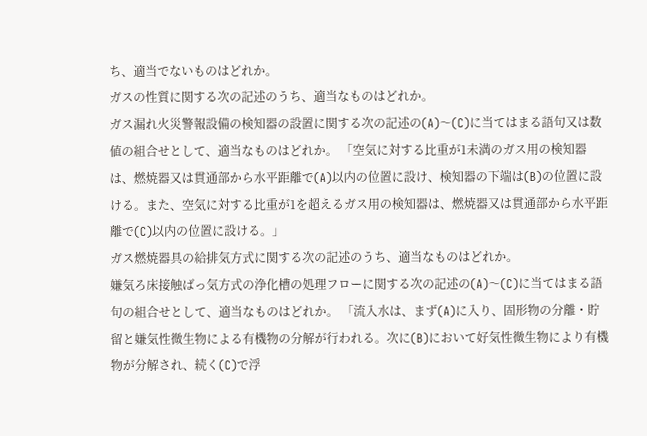ち、適当でないものはどれか。
ガスの性質に関する次の記述のうち、適当なものはどれか。
ガス漏れ火災警報設備の検知器の設置に関する次の記述の(A)〜(C)に当てはまる語句又は数値の組合せとして、適当なものはどれか。 「空気に対する比重が1未満のガス用の検知器は、燃焼器又は貫通部から水平距離で(A)以内の位置に設け、検知器の下端は(B)の位置に設ける。また、空気に対する比重が1を超えるガス用の検知器は、燃焼器又は貫通部から水平距離で(C)以内の位置に設ける。」
ガス燃焼器具の給排気方式に関する次の記述のうち、適当なものはどれか。
嫌気ろ床接触ばっ気方式の浄化槽の処理フローに関する次の記述の(A)〜(C)に当てはまる語句の組合せとして、適当なものはどれか。 「流入水は、まず(A)に入り、固形物の分離・貯留と嫌気性微生物による有機物の分解が行われる。次に(B)において好気性微生物により有機物が分解され、続く(C)で浮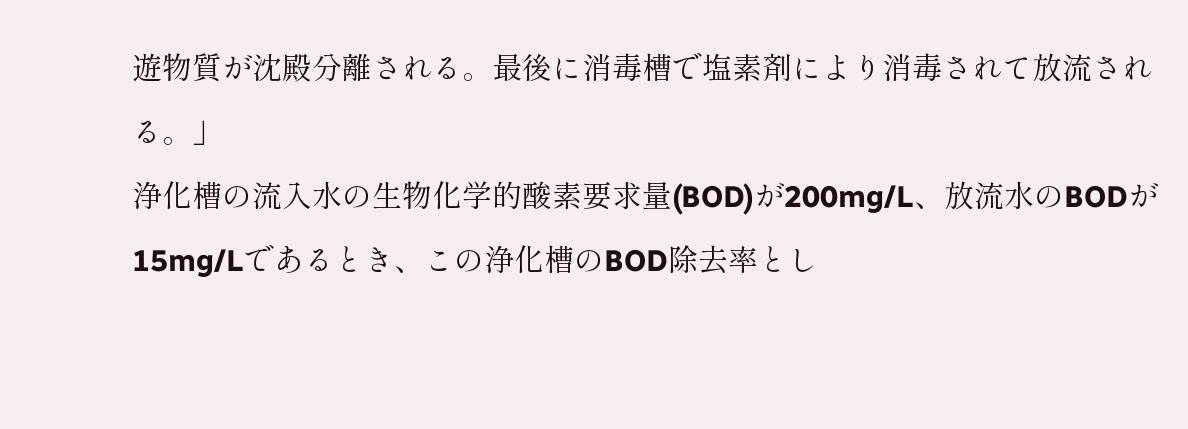遊物質が沈殿分離される。最後に消毒槽で塩素剤により消毒されて放流される。」
浄化槽の流入水の生物化学的酸素要求量(BOD)が200mg/L、放流水のBODが15mg/Lであるとき、この浄化槽のBOD除去率とし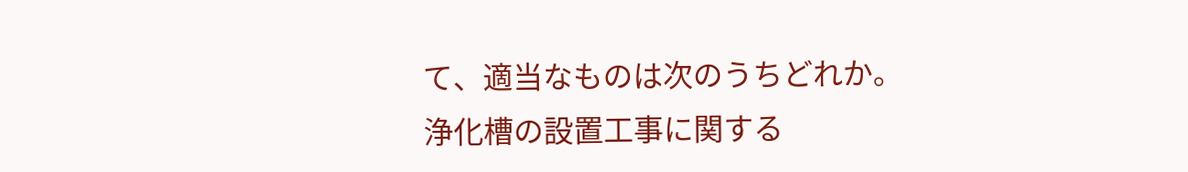て、適当なものは次のうちどれか。
浄化槽の設置工事に関する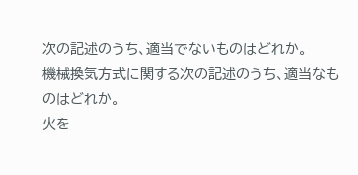次の記述のうち、適当でないものはどれか。
機械換気方式に関する次の記述のうち、適当なものはどれか。
火を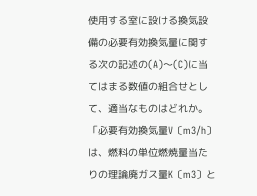使用する室に設ける換気設備の必要有効換気量に関する次の記述の(A)〜(C)に当てはまる数値の組合せとして、適当なものはどれか。 「必要有効換気量V〔m3/h〕は、燃料の単位燃焼量当たりの理論廃ガス量K〔m3〕と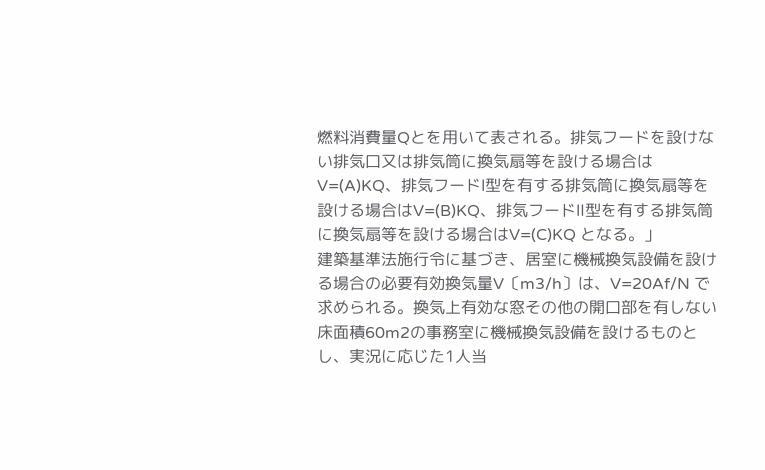燃料消費量Qとを用いて表される。排気フードを設けない排気口又は排気筒に換気扇等を設ける場合はV=(A)KQ、排気フードⅠ型を有する排気筒に換気扇等を設ける場合はV=(B)KQ、排気フードⅡ型を有する排気筒に換気扇等を設ける場合はV=(C)KQ となる。」
建築基準法施行令に基づき、居室に機械換気設備を設ける場合の必要有効換気量V〔m3/h〕は、V=20Af/N で求められる。換気上有効な窓その他の開口部を有しない床面積60m2の事務室に機械換気設備を設けるものとし、実況に応じた1人当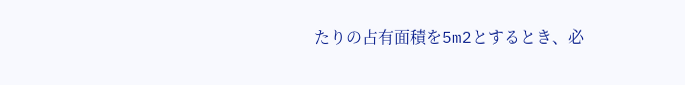たりの占有面積を5m2とするとき、必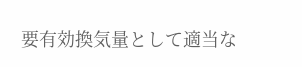要有効換気量として適当な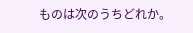ものは次のうちどれか。